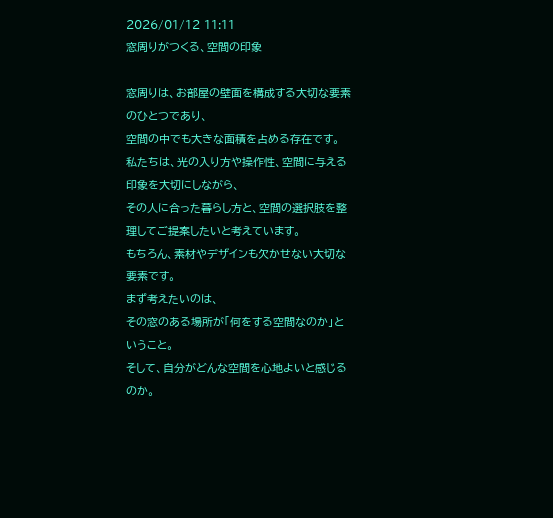2026/01/12 11:11
窓周りがつくる、空間の印象

窓周りは、お部屋の壁面を構成する大切な要素のひとつであり、
空間の中でも大きな面積を占める存在です。
私たちは、光の入り方や操作性、空間に与える印象を大切にしながら、
その人に合った暮らし方と、空間の選択肢を整理してご提案したいと考えています。
もちろん、素材やデザインも欠かせない大切な要素です。
まず考えたいのは、
その窓のある場所が「何をする空間なのか」ということ。
そして、自分がどんな空間を心地よいと感じるのか。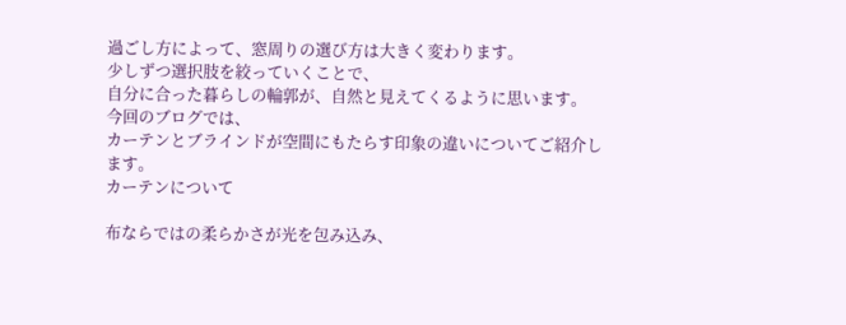過ごし方によって、窓周りの選び方は大きく変わります。
少しずつ選択肢を絞っていくことで、
自分に合った暮らしの輪郭が、自然と見えてくるように思います。
今回のブログでは、
カーテンとブラインドが空間にもたらす印象の違いについてご紹介します。
カーテンについて

布ならではの柔らかさが光を包み込み、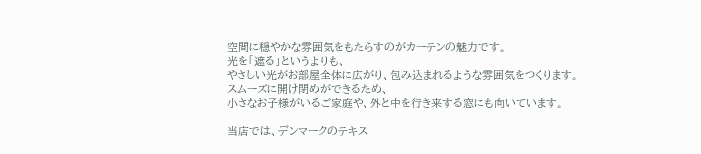空間に穏やかな雰囲気をもたらすのがカーテンの魅力です。
光を「遮る」というよりも、
やさしい光がお部屋全体に広がり、包み込まれるような雰囲気をつくります。
スムーズに開け閉めができるため、
小さなお子様がいるご家庭や、外と中を行き来する窓にも向いています。

当店では、デンマークのテキス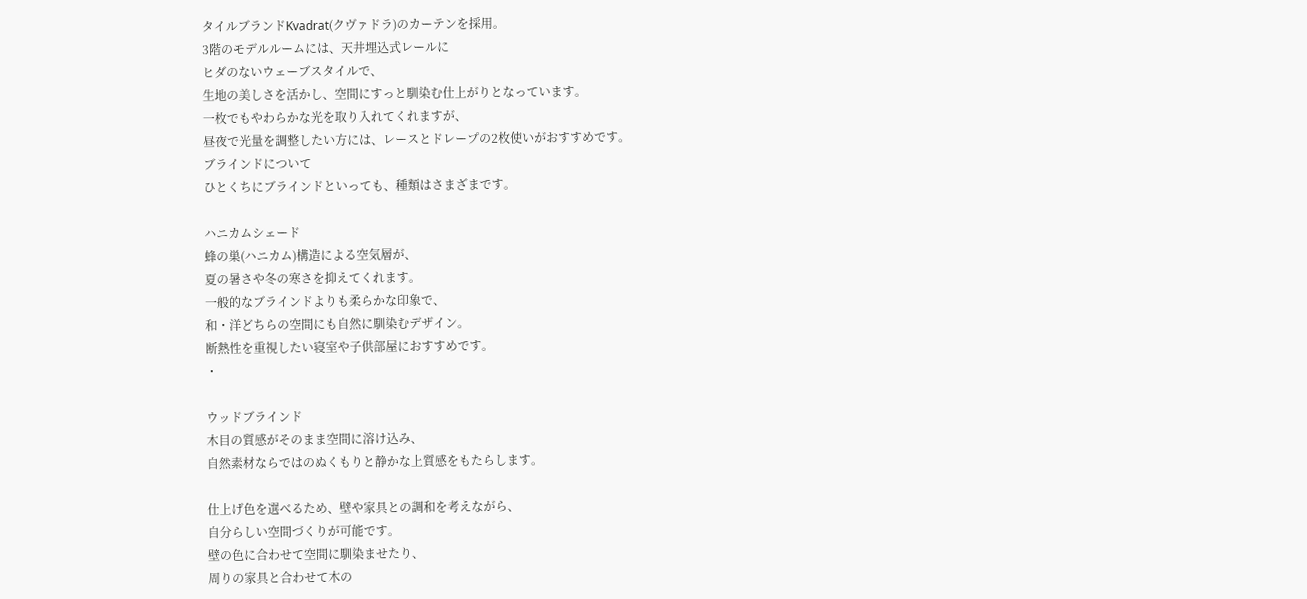タイルブランドKvadrat(クヴァドラ)のカーテンを採用。
3階のモデルルームには、天井埋込式レールに
ヒダのないウェーブスタイルで、
生地の美しさを活かし、空間にすっと馴染む仕上がりとなっています。
一枚でもやわらかな光を取り入れてくれますが、
昼夜で光量を調整したい方には、レースとドレープの2枚使いがおすすめです。
ブラインドについて
ひとくちにブラインドといっても、種類はさまざまです。

ハニカムシェード
蜂の巣(ハニカム)構造による空気層が、
夏の暑さや冬の寒さを抑えてくれます。
一般的なブラインドよりも柔らかな印象で、
和・洋どちらの空間にも自然に馴染むデザイン。
断熱性を重視したい寝室や子供部屋におすすめです。
・

ウッドブラインド
木目の質感がそのまま空間に溶け込み、
自然素材ならではのぬくもりと静かな上質感をもたらします。

仕上げ色を選べるため、壁や家具との調和を考えながら、
自分らしい空間づくりが可能です。
壁の色に合わせて空間に馴染ませたり、
周りの家具と合わせて木の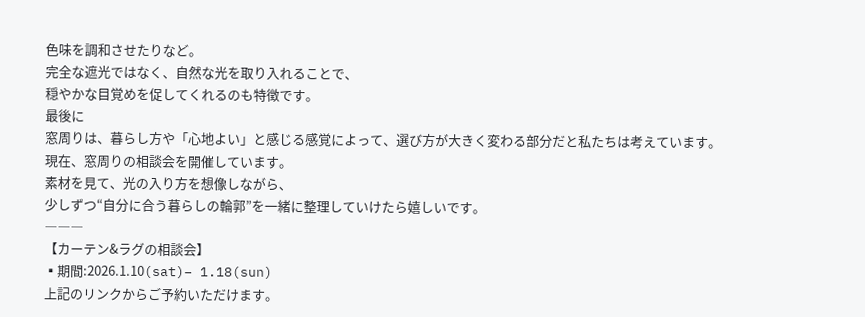色味を調和させたりなど。
完全な遮光ではなく、自然な光を取り入れることで、
穏やかな目覚めを促してくれるのも特徴です。
最後に
窓周りは、暮らし方や「心地よい」と感じる感覚によって、選び方が大きく変わる部分だと私たちは考えています。
現在、窓周りの相談会を開催しています。
素材を見て、光の入り方を想像しながら、
少しずつ“自分に合う暮らしの輪郭”を一緒に整理していけたら嬉しいです。
―――
【カーテン&ラグの相談会】
▪期間:2026.1.10(sat)– 1.18(sun)
上記のリンクからご予約いただけます。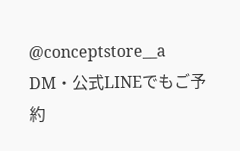@conceptstore__a
DM・公式LINEでもご予約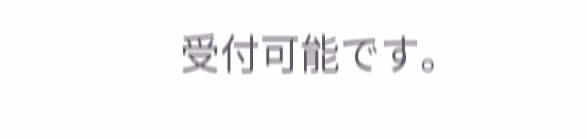受付可能です。